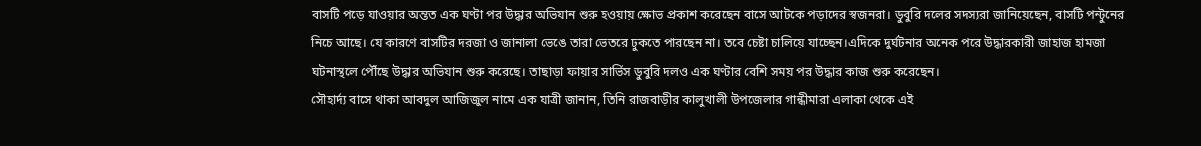বাসটি পড়ে যাওয়ার অন্তত এক ঘণ্টা পর উদ্ধার অভিযান শুরু হওয়ায় ক্ষোভ প্রকাশ করেছেন বাসে আটকে পড়াদের স্বজনরা। ডুবুরি দলের সদস্যরা জানিয়েছেন, বাসটি পন্টুনের নিচে আছে। যে কারণে বাসটির দরজা ও জানালা ভেঙে তারা ভেতরে ঢুকতে পারছেন না। তবে চেষ্টা চালিয়ে যাচ্ছেন।এদিকে দুর্ঘটনার অনেক পরে উদ্ধারকারী জাহাজ হামজা ঘটনাস্থলে পৌঁছে উদ্ধার অভিযান শুরু করেছে। তাছাড়া ফায়ার সার্ভিস ডুবুরি দলও এক ঘণ্টার বেশি সময় পর উদ্ধার কাজ শুরু করেছেন।
সৌহার্দ্য বাসে থাকা আবদুল আজিজুল নামে এক যাত্রী জানান, তিনি রাজবাড়ীর কালুখালী উপজেলার গান্ধীমারা এলাকা থেকে এই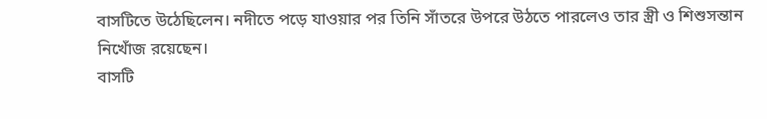বাসটিতে উঠেছিলেন। নদীতে পড়ে যাওয়ার পর তিনি সাঁতরে উপরে উঠতে পারলেও তার স্ত্রী ও শিশুসন্তান নিখোঁজ রয়েছেন।
বাসটি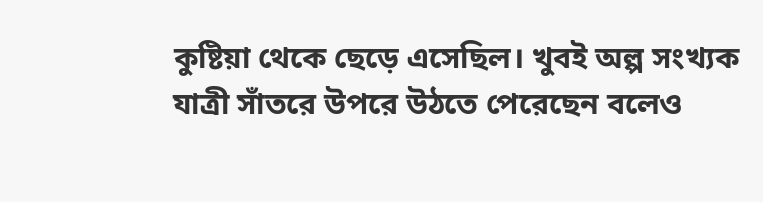কুষ্টিয়া থেকে ছেড়ে এসেছিল। খুবই অল্প সংখ্যক যাত্রী সাঁতরে উপরে উঠতে পেরেছেন বলেও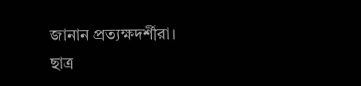জানান প্রত্যক্ষদর্শীরা।
ছাত্র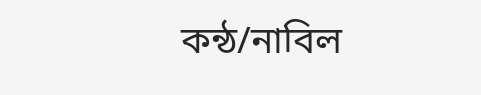কন্ঠ/নাবিল